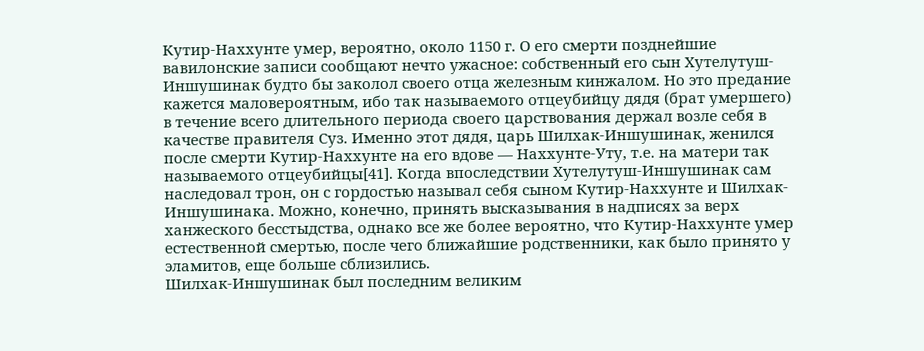Кутир-Наххунте умер, вероятно, около 1150 г. О его смерти позднейшие вавилонские записи сообщают нечто ужасное: собственный его сын Хутелутуш-Иншушинак будто бы заколол своего отца железным кинжалом. Но это предание кажется маловероятным, ибо так называемого отцеубийцу дядя (брат умершего) в течение всего длительного периода своего царствования держал возле себя в качестве правителя Суз. Именно этот дядя, царь Шилхак-Иншушинак, женился после смерти Кутир-Наххунте на его вдове — Наххунте-Уту, т.е. на матери так называемого отцеубийцы[41]. Когда впоследствии Хутелутуш-Иншушинак сам наследовал трон, он с гордостью называл себя сыном Кутир-Наххунте и Шилхак-Иншушинака. Можно, конечно, принять высказывания в надписях за верх ханжеского бесстыдства, однако все же более вероятно, что Кутир-Наххунте умер естественной смертью, после чего ближайшие родственники, как было принято у эламитов, еще больше сблизились.
Шилхак-Иншушинак был последним великим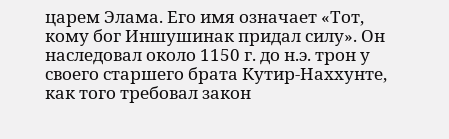царем Элама. Его имя означает «Тот, кому бог Иншушинак придал силу». Он наследовал около 1150 г. до н.э. трон у своего старшего брата Кутир-Наххунте, как того требовал закон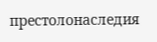престолонаследия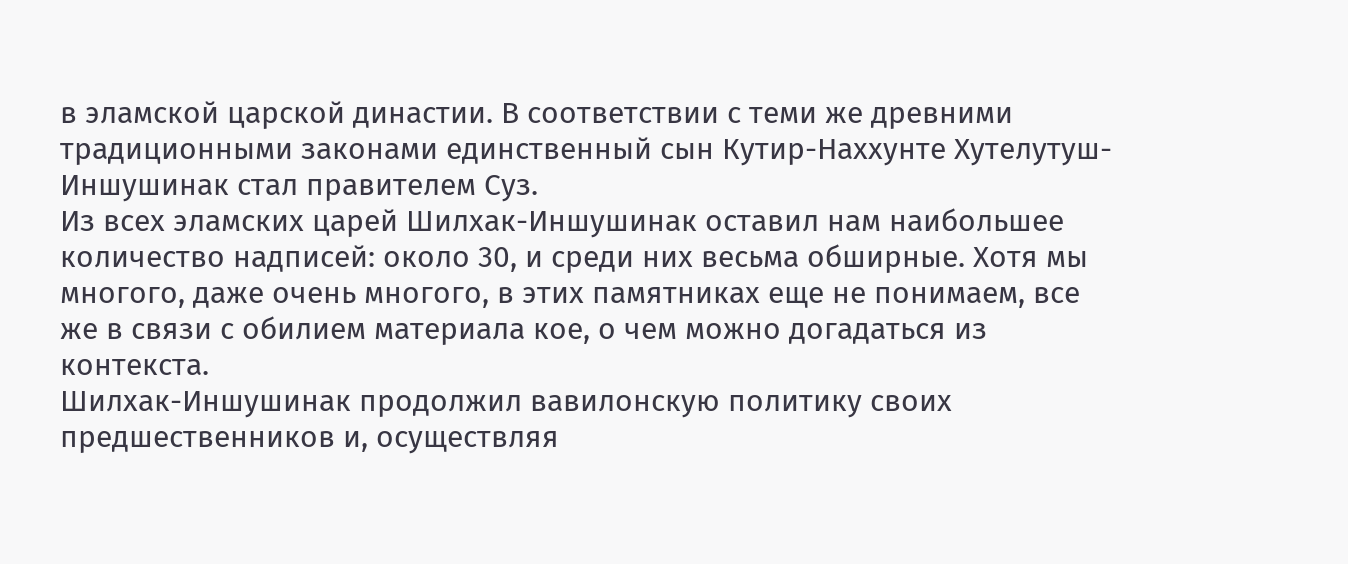в эламской царской династии. В соответствии с теми же древними традиционными законами единственный сын Кутир-Наххунте Хутелутуш-Иншушинак стал правителем Суз.
Из всех эламских царей Шилхак-Иншушинак оставил нам наибольшее количество надписей: около 30, и среди них весьма обширные. Хотя мы многого, даже очень многого, в этих памятниках еще не понимаем, все же в связи с обилием материала кое, о чем можно догадаться из контекста.
Шилхак-Иншушинак продолжил вавилонскую политику своих предшественников и, осуществляя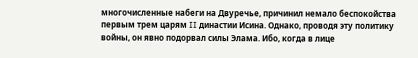многочисленные набеги на Двуречье, причинил немало беспокойства первым трем царям II династии Исина. Однако, проводя эту политику войны, он явно подорвал силы Элама. Ибо, когда в лице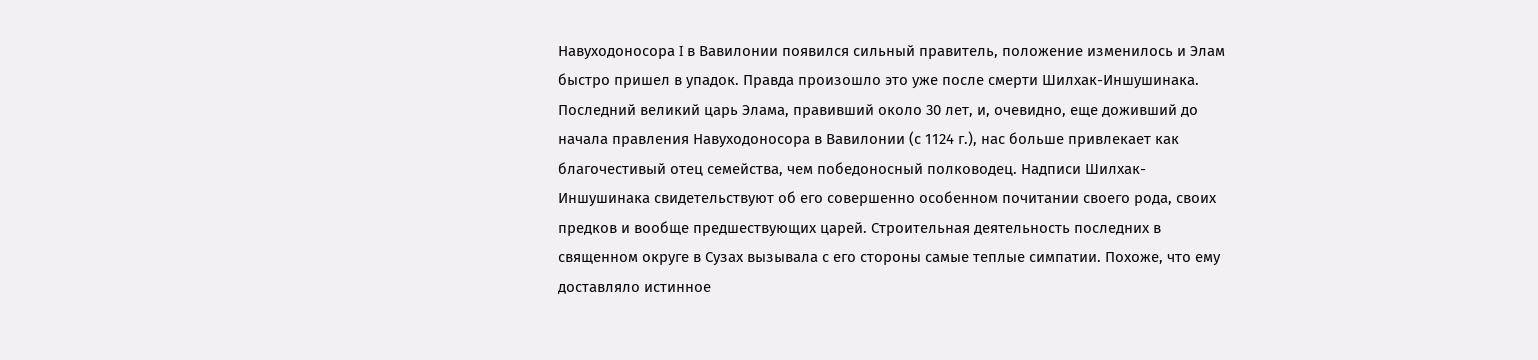Навуходоносора I в Вавилонии появился сильный правитель, положение изменилось и Элам быстро пришел в упадок. Правда произошло это уже после смерти Шилхак-Иншушинака.
Последний великий царь Элама, правивший около 30 лет, и, очевидно, еще доживший до начала правления Навуходоносора в Вавилонии (с 1124 г.), нас больше привлекает как благочестивый отец семейства, чем победоносный полководец. Надписи Шилхак-Иншушинака свидетельствуют об его совершенно особенном почитании своего рода, своих предков и вообще предшествующих царей. Строительная деятельность последних в священном округе в Сузах вызывала с его стороны самые теплые симпатии. Похоже, что ему доставляло истинное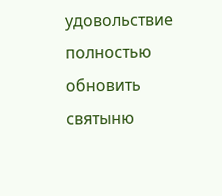удовольствие полностью обновить святыню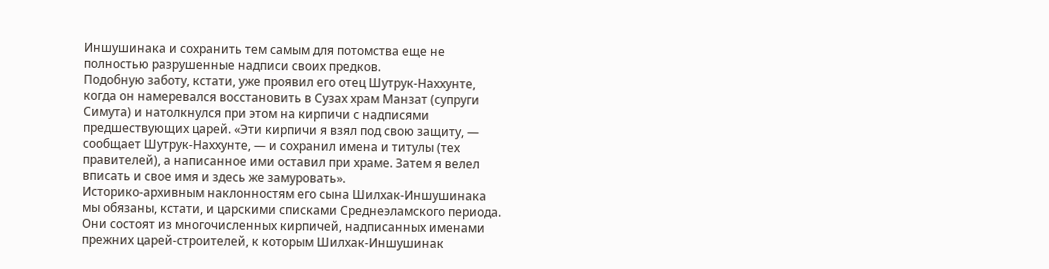Иншушинака и сохранить тем самым для потомства еще не полностью разрушенные надписи своих предков.
Подобную заботу, кстати, уже проявил его отец Шутрук-Наххунте, когда он намеревался восстановить в Сузах храм Манзат (супруги Симута) и натолкнулся при этом на кирпичи с надписями предшествующих царей. «Эти кирпичи я взял под свою защиту, — сообщает Шутрук-Наххунте, — и сохранил имена и титулы (тех правителей), а написанное ими оставил при храме. Затем я велел вписать и свое имя и здесь же замуровать».
Историко-архивным наклонностям его сына Шилхак-Иншушинака мы обязаны, кстати, и царскими списками Среднеэламского периода. Они состоят из многочисленных кирпичей, надписанных именами прежних царей-строителей, к которым Шилхак-Иншушинак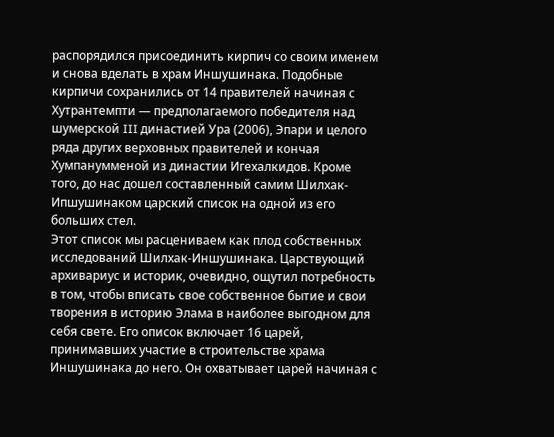распорядился присоединить кирпич со своим именем и снова вделать в храм Иншушинака. Подобные кирпичи сохранились от 14 правителей начиная с Хутрантемпти — предполагаемого победителя над шумерской III династией Ура (2006), Эпари и целого ряда других верховных правителей и кончая Хумпанумменой из династии Игехалкидов. Кроме того, до нас дошел составленный самим Шилхак-Ипшушинаком царский список на одной из его больших стел.
Этот список мы расцениваем как плод собственных исследований Шилхак-Иншушинака. Царствующий архивариус и историк, очевидно, ощутил потребность в том, чтобы вписать свое собственное бытие и свои творения в историю Элама в наиболее выгодном для себя свете. Его описок включает 16 царей, принимавших участие в строительстве храма Иншушинака до него. Он охватывает царей начиная с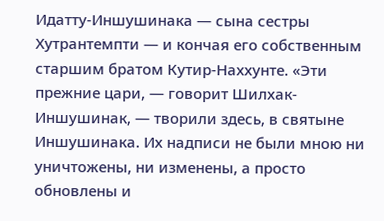Идатту-Иншушинака — сына сестры Хутрантемпти — и кончая его собственным старшим братом Кутир-Наххунте. «Эти прежние цари, — говорит Шилхак-Иншушинак, — творили здесь, в святыне Иншушинака. Их надписи не были мною ни уничтожены, ни изменены, а просто обновлены и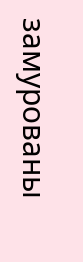замурованы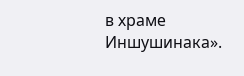в храме Иншушинака».